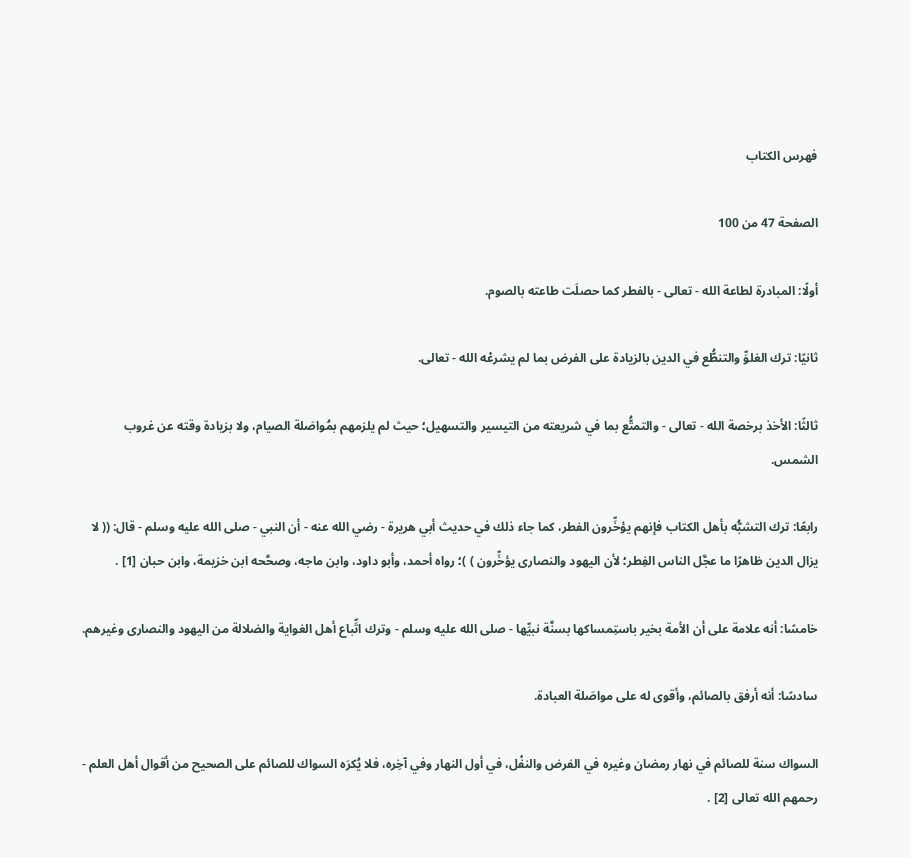فهرس الكتاب

الصفحة 47 من 100

أولًا: المبادرة لطاعة الله - تعالى - بالفطر كما حصلَت طاعته بالصوم.

ثانيًا: ترك الغلوِّ والتنطُّع في الدين بالزيادة على الفرض بما لم يشرعْه الله - تعالى.

ثالثًا: الأخذ برخصة الله - تعالى - والتمتُّع بما في شريعته من التيسير والتسهيل؛ حيث لم يلزمهم بمُواصَلة الصيام، ولا بزيادة وقته عن غروب الشمس.

رابعًا: ترك التشبُّه بأهل الكتاب فإنهم يؤخِّرون الفطر، كما جاء ذلك في حديث أبي هريرة - رضي الله عنه - أن النبي - صلى الله عليه وسلم - قال: (( لا يزال الدين ظاهرًا ما عجَّل الناس الفِطر؛ لأن اليهود والنصارى يؤخِّرون ) )؛ رواه أحمد، وأبو داود، وابن ماجه، وصحَّحه ابن خزيمة، وابن حبان [1] .

خامسًا: أنه علامة على أن الأمة بخير باستِمساكها بسنَّة نبيِّها - صلى الله عليه وسلم - وترك اتِّباع أهل الغواية والضلالة من اليهود والنصارى وغيرهم.

سادسًا: أنه أرفق بالصائم، وأقوى له على مواصَلة العبادة.

السواك سنة للصائم في نهار رمضان وغيره في الفرض والنفْل، في أول النهار وفي آخِره، فلا يُكرَه السواك للصائم على الصحيح من أقوال أهل العلم - رحمهم الله تعالى [2] .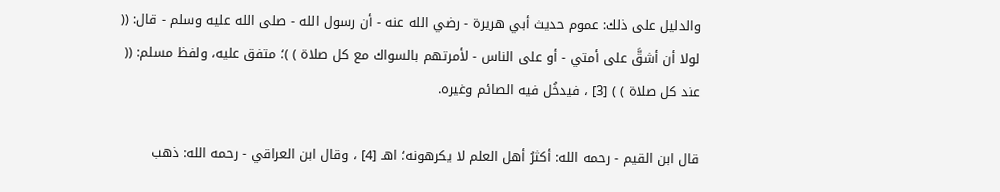والدليل على ذلك: عموم حديث أبي هريرة - رضي الله عنه - أن رسول الله - صلى الله عليه وسلم - قال: (( لولا أن أشقَّ على أمتي - أو على الناس - لأمرتهم بالسواك مع كل صلاة ) )؛ متفق عليه، ولفظ مسلم: (( عند كل صلاة ) ) [3] ، فيدخُل فيه الصائم وغيره.

قال ابن القيم - رحمه الله: أكثرُ أهل العلم لا يكرهونه؛ اهـ [4] ، وقال ابن العراقي - رحمه الله: ذهب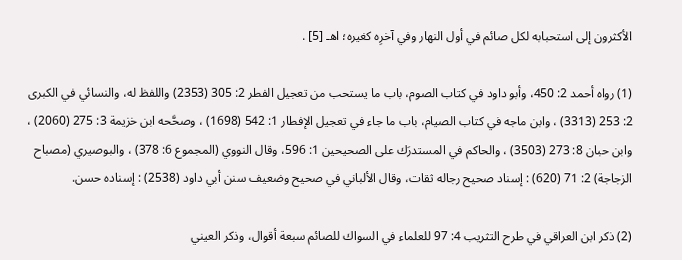الأكثرون إلى استحبابه لكل صائم في أول النهار وفي آخرِه كغيره؛ اهـ [5] .

(1) رواه أحمد 2: 450، وأبو داود في كتاب الصوم، باب ما يستحب من تعجيل الفطر 2: 305 (2353) واللفظ له، والنسائي في الكبرى 2: 253 (3313) ، وابن ماجه في كتاب الصيام، باب ما جاء في تعجيل الإفطار 1: 542 (1698) ، وصحَّحه ابن خزيمة 3: 275 (2060) ، وابن حبان 8: 273 (3503) ، والحاكم في المستدرَك على الصحيحين 1: 596، وقال النووي (المجموع 6: 378) ، والبوصيري (مصباح الزجاجة) 2: 71 (620) : إسناد صحيح رجاله ثقات، وقال الألباني في صحيح وضعيف سنن أبي داود (2538) : إسناده حسن.

(2) ذكر ابن العراقي في طرح التثريب 4: 97 للعلماء في السواك للصائم سبعة أقوال، وذكر العيني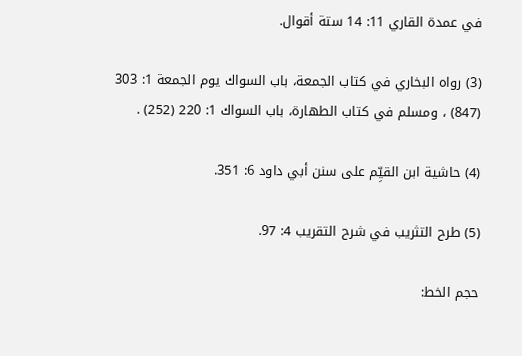في عمدة القاري 11: 14 ستة أقوال.

(3) رواه البخاري في كتاب الجمعة، باب السواك يوم الجمعة 1: 303 (847) ، ومسلم في كتاب الطهارة، باب السواك 1: 220 (252) .

(4) حاشية ابن القيِّم على سنن أبي داود 6: 351.

(5) طرح التثريب في شرح التقريب 4: 97.

حجم الخط: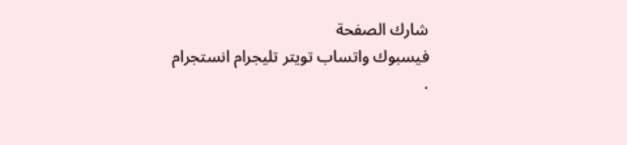شارك الصفحة
فيسبوك واتساب تويتر تليجرام انستجرام
.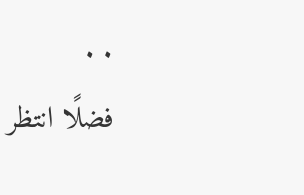. .
فضلًا انتظر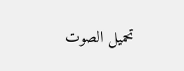تحميل الصوت